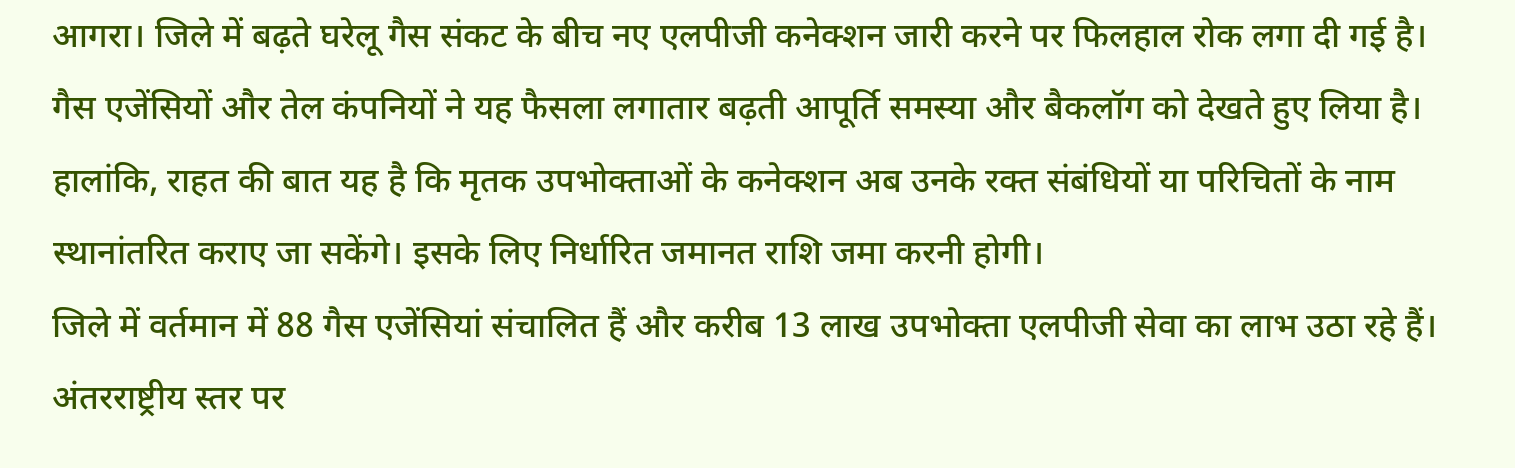आगरा। जिले में बढ़ते घरेलू गैस संकट के बीच नए एलपीजी कनेक्शन जारी करने पर फिलहाल रोक लगा दी गई है। गैस एजेंसियों और तेल कंपनियों ने यह फैसला लगातार बढ़ती आपूर्ति समस्या और बैकलॉग को देखते हुए लिया है। हालांकि, राहत की बात यह है कि मृतक उपभोक्ताओं के कनेक्शन अब उनके रक्त संबंधियों या परिचितों के नाम स्थानांतरित कराए जा सकेंगे। इसके लिए निर्धारित जमानत राशि जमा करनी होगी।
जिले में वर्तमान में 88 गैस एजेंसियां संचालित हैं और करीब 13 लाख उपभोक्ता एलपीजी सेवा का लाभ उठा रहे हैं। अंतरराष्ट्रीय स्तर पर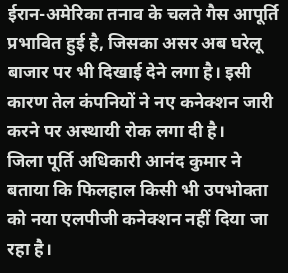ईरान-अमेरिका तनाव के चलते गैस आपूर्ति प्रभावित हुई है, जिसका असर अब घरेलू बाजार पर भी दिखाई देने लगा है। इसी कारण तेल कंपनियों ने नए कनेक्शन जारी करने पर अस्थायी रोक लगा दी है।
जिला पूर्ति अधिकारी आनंद कुमार ने बताया कि फिलहाल किसी भी उपभोक्ता को नया एलपीजी कनेक्शन नहीं दिया जा रहा है।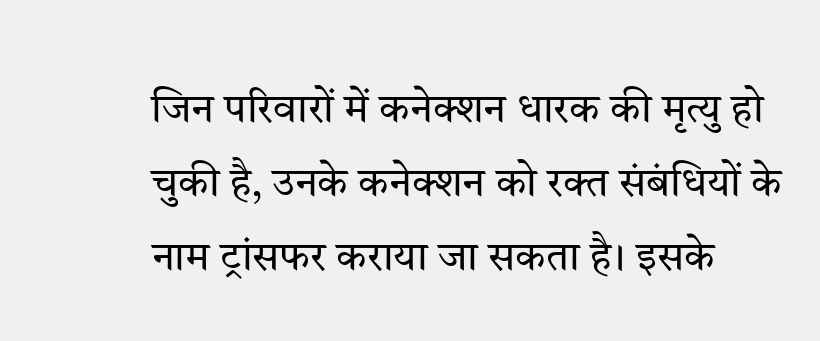जिन परिवारों में कनेक्शन धारक की मृत्यु हो चुकी है, उनके कनेक्शन को रक्त संबंधियों के नाम ट्रांसफर कराया जा सकता है। इसके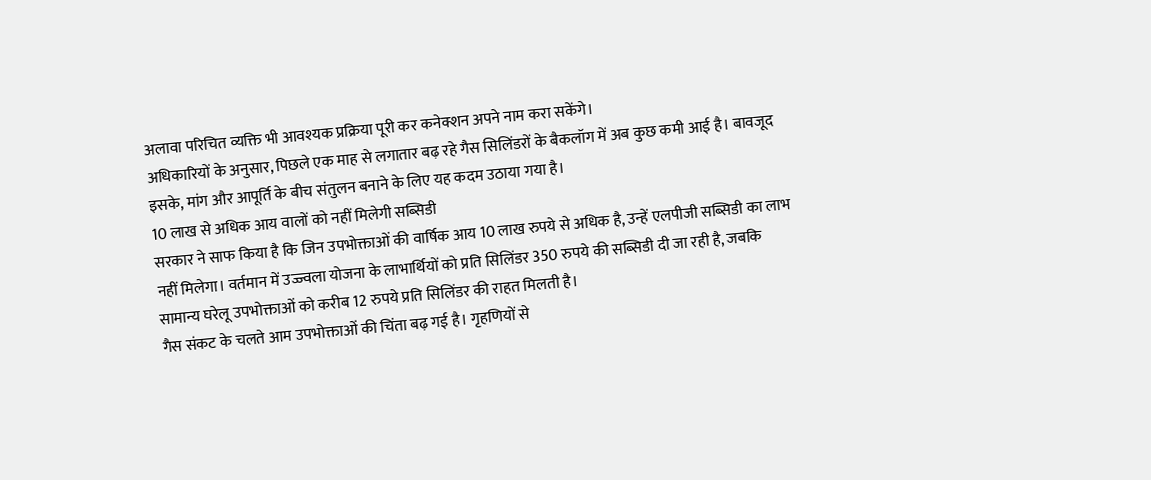अलावा परिचित व्यक्ति भी आवश्यक प्रक्रिया पूरी कर कनेक्शन अपने नाम करा सकेंगे।
अधिकारियों के अनुसार, पिछले एक माह से लगातार बढ़ रहे गैस सिलिंडरों के बैकलॉग में अब कुछ कमी आई है। बावजूद इसके, मांग और आपूर्ति के बीच संतुलन बनाने के लिए यह कदम उठाया गया है।
10 लाख से अधिक आय वालों को नहीं मिलेगी सब्सिडी
सरकार ने साफ किया है कि जिन उपभोक्ताओं की वार्षिक आय 10 लाख रुपये से अधिक है, उन्हें एलपीजी सब्सिडी का लाभ नहीं मिलेगा। वर्तमान में उज्ज्वला योजना के लाभार्थियों को प्रति सिलिंडर 350 रुपये की सब्सिडी दी जा रही है, जबकि सामान्य घरेलू उपभोक्ताओं को करीब 12 रुपये प्रति सिलिंडर की राहत मिलती है।
गैस संकट के चलते आम उपभोक्ताओं की चिंता बढ़ गई है। गृहणियों से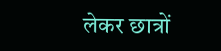लेकर छात्रों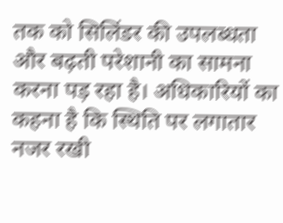तक को सिलिंडर की उपलब्धता और बढ़ती परेशानी का सामना करना पड़ रहा है। अधिकारियों का कहना है कि स्थिति पर लगातार नजर रखी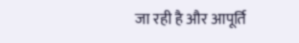जा रही है और आपूर्ति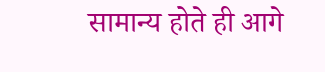सामान्य होते ही आगे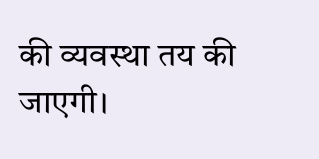की व्यवस्था तय की जाएगी।